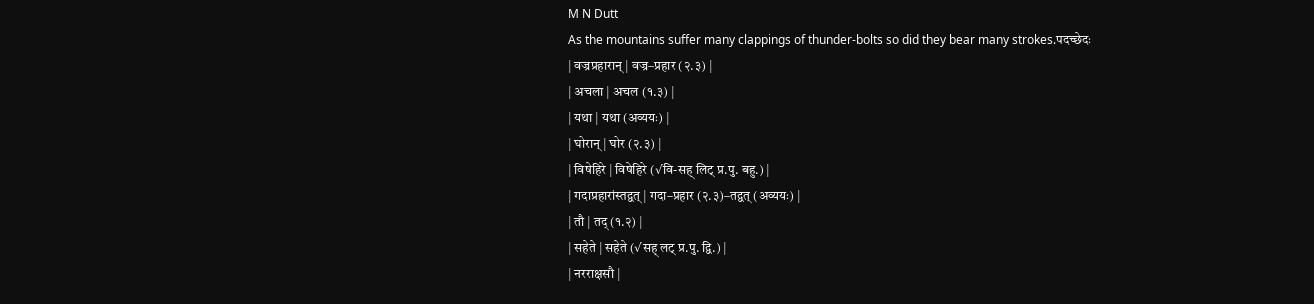M N Dutt
As the mountains suffer many clappings of thunder-bolts so did they bear many strokes.पदच्छेदः
| वज्रप्रहारान् | वज्र–प्रहार (२.३) |
| अचला | अचल (१.३) |
| यथा | यथा (अव्ययः) |
| घोरान् | घोर (२.३) |
| विषेहिरे | विषेहिरे (√वि-सह् लिट् प्र.पु. बहु.) |
| गदाप्रहारांस्तद्वत् | गदा–प्रहार (२.३)–तद्वत् (अव्ययः) |
| तौ | तद् (१.२) |
| सहेते | सहेते (√सह् लट् प्र.पु. द्वि.) |
| नरराक्षसौ |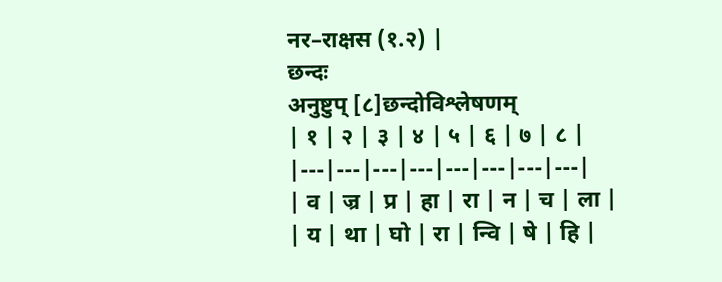नर–राक्षस (१.२) |
छन्दः
अनुष्टुप् [८]छन्दोविश्लेषणम्
| १ | २ | ३ | ४ | ५ | ६ | ७ | ८ |
|---|---|---|---|---|---|---|---|
| व | ज्र | प्र | हा | रा | न | च | ला |
| य | था | घो | रा | न्वि | षे | हि |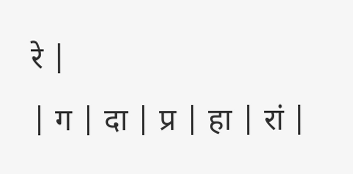रे |
| ग | दा | प्र | हा | रां |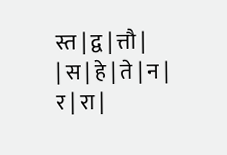स्त | द्व | त्तौ |
| स | हे | ते | न | र | रा |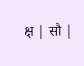क्ष | सौ |